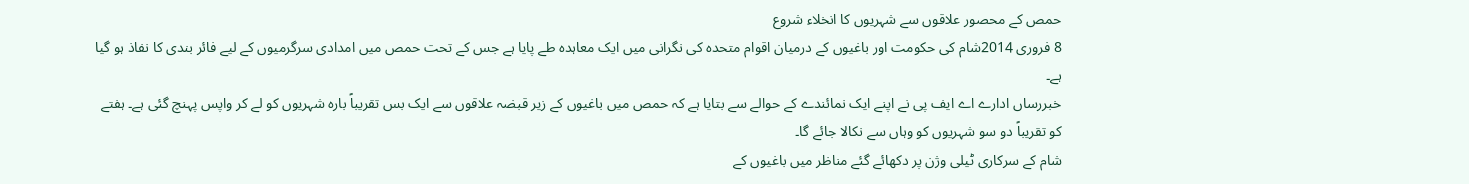حمص کے محصور علاقوں سے شہریوں کا انخلاء شروع
8 فروری 2014شام کی حکومت اور باغیوں کے درمیان اقوام متحدہ کی نگرانی میں ایک معاہدہ طے پایا ہے جس کے تحت حمص میں امدادی سرگرمیوں کے لیے فائر بندی کا نفاذ ہو گیا ہے۔
خبررساں ادارے اے ایف پی نے اپنے ایک نمائندے کے حوالے سے بتایا ہے کہ حمص میں باغیوں کے زیر قبضہ علاقوں سے ایک بس تقریباً بارہ شہریوں کو لے کر واپس پہنچ گئی ہے۔ ہفتے کو تقریباً دو سو شہریوں کو وہاں سے نکالا جائے گا۔
شام کے سرکاری ٹیلی وژن پر دکھائے گئے مناظر میں باغیوں کے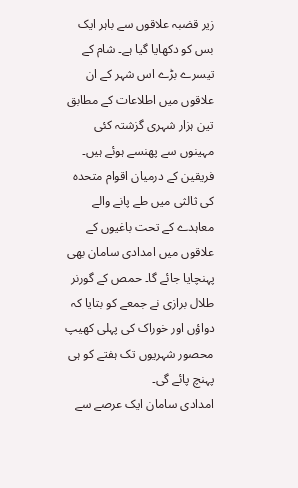زیر قضبہ علاقوں سے باہر ایک بس کو دکھایا گیا ہے۔ شام کے تیسرے بڑے اس شہر کے ان علاقوں میں اطلاعات کے مطابق تین ہزار شہری گزشتہ کئی مہینوں سے پھنسے ہوئے ہیں۔
فریقین کے درمیان اقوام متحدہ کی ثالثی میں طے پانے والے معاہدے کے تحت باغیوں کے علاقوں میں امدادی سامان بھی پہنچایا جائے گا۔ حمص کے گورنر طلال برازی نے جمعے کو بتایا کہ دواؤں اور خوراک کی پہلی کھیپ محصور شہریوں تک ہفتے کو ہی پہنچ پائے گی۔
امدادی سامان ایک عرصے سے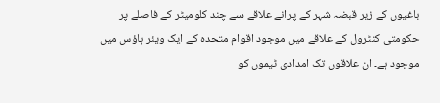باغیوں کے زیر قبضہ شہر کے پرانے علاقے سے چند کلومیٹر کے فاصلے پر حکومتی کنٹرول کے علاقے میں موجود اقوام متحدہ کے ایک ویئر ہاؤس میں موجود ہے۔ ان علاقوں تک امدادی ٹیموں کو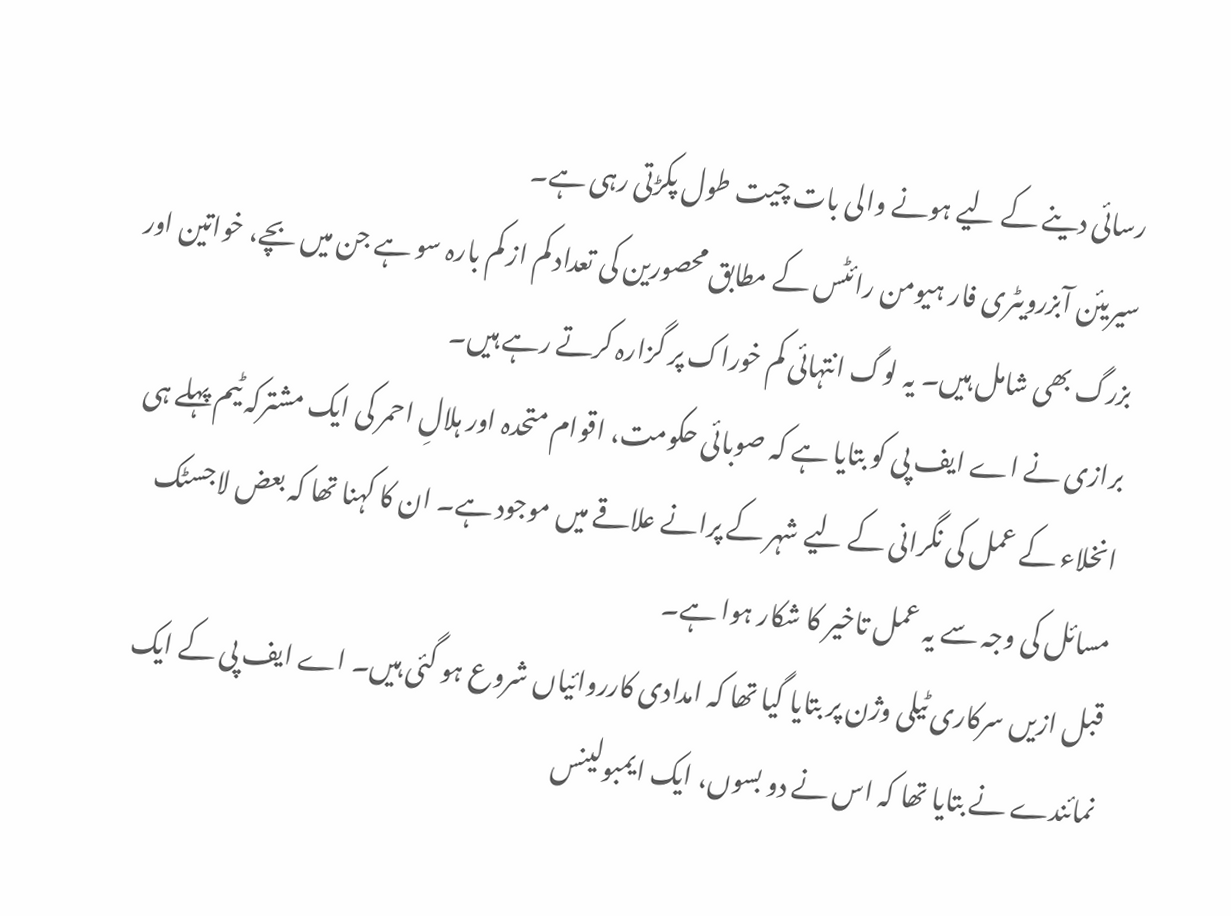رسائی دینے کے لیے ہونے والی بات چیت طول پکڑتی رہی ہے۔
سیریئن آبزرویٹری فار ہیومن رائٹس کے مطابق محصورین کی تعداد کم از کم بارہ سو ہے جن میں بچے، خواتین اور بزرگ بھی شامل ہیں۔ یہ لوگ انتہائی کم خوراک پر گزارہ کرتے رہے ہیں۔
برازی نے اے ایف پی کو بتایا ہے کہ صوبائی حکومت، اقوام متحدہ اور ہلالِ احمر کی ایک مشترکہ ٹیم پہلے ہی انخلاء کے عمل کی نگرانی کے لیے شہر کے پرانے علاقے میں موجود ہے۔ ان کا کہنا تھا کہ بعض لاجسٹک مسائل کی وجہ سے یہ عمل تاخیر کا شکار ہوا ہے۔
قبل ازیں سرکاری ٹیلی وژن پر بتایا گیا تھا کہ امدادی کارروائیاں شروع ہو گئی ہیں۔ اے ایف پی کے ایک نمائندے نے بتایا تھا کہ اس نے دو بسوں، ایک ایمبولینس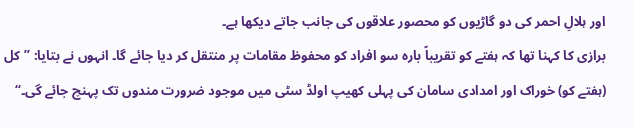اور ہلالِ احمر کی دو گاڑیوں کو محصور علاقوں کی جانب جاتے دیکھا ہے۔
برازی کا کہنا تھا کہ ہفتے کو تقریباً بارہ سو افراد کو محفوظ مقامات پر منتقل کر دیا جائے گا۔ انہوں نے بتایا: ’’کل (ہفتے کو) خوراک اور امدادی سامان کی پہلی کھیپ اولڈ سٹی میں موجود ضرورت مندوں تک پہنچ جائے گی۔‘‘